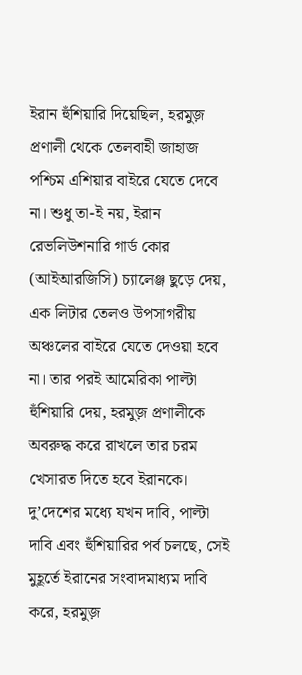ইরান হুঁশিয়ারি দিয়েছিল, হরমুজ় প্রণালী থেকে তেলবাহী জাহাজ পশ্চিম এশিয়ার বাইরে যেতে দেবে না। শুধু তা-ই নয়, ইরান রেভলিউশনারি গার্ড কোর (আইআরজিসি) চ্যালেঞ্জ ছুড়ে দেয়, এক লিটার তেলও উপসাগরীয় অঞ্চলের বাইরে যেতে দেওয়া হবে না। তার পরই আমেরিকা পাল্টা হুঁশিয়ারি দেয়, হরমুজ় প্রণালীকে অবরুদ্ধ করে রাখলে তার চরম খেসারত দিতে হবে ইরানকে।
দু’দেশের মধ্যে যখন দাবি, পাল্টা দাবি এবং হুঁশিয়ারির পর্ব চলছে, সেই মুহূর্তে ইরানের সংবাদমাধ্যম দাবি করে, হরমুজ়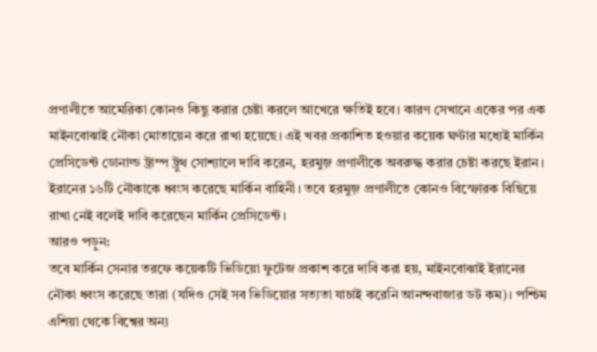প্রণালীতে আমেরিকা কোনও কিছু করার চেষ্টা করলে আখেরে ক্ষতিই হবে। কারণ সেখানে একের পর এক মাইনবোঝাই নৌকা মোতায়েন করে রাখা হয়েছে। এই খবর প্রকাশিত হওয়ার কয়েক ঘণ্টার মধ্যেই মার্কিন প্রেসিডেন্ট ডোনাল্ড ট্রাম্প ট্রুথ সোশ্যালে দাবি করেন, হরমুজ় প্রণালীকে অবরুদ্ধ করার চেষ্টা করছে ইরান। ইরানের ১৬টি নৌকাকে ধ্বংস করেছে মার্কিন বাহিনী। তবে হরমুজ় প্রণালীতে কোনও বিস্ফোরক বিছিয়ে রাখা নেই বলেই দাবি করেছেন মার্কিন প্রেসিডেন্ট।
আরও পড়ুন:
তবে মার্কিন সেনার তরফে কয়েকটি ভিডিয়ো ফুটেজ প্রকাশ করে দাবি করা হয়, মাইনবোঝাই ইরানের নৌকা ধ্বংস করেছে তারা (যদিও সেই সব ভিডিয়োর সত্যতা যাচাই করেনি আনন্দবাজার ডট কম)। পশ্চিম এশিয়া থেকে বিশ্বের অন্য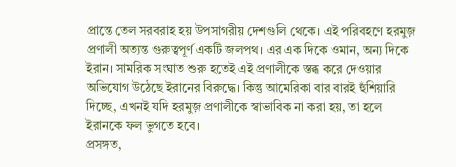প্রান্তে তেল সরবরাহ হয় উপসাগরীয় দেশগুলি থেকে। এই পরিবহণে হরমুজ় প্রণালী অত্যন্ত গুরুত্বপূর্ণ একটি জলপথ। এর এক দিকে ওমান, অন্য দিকে ইরান। সামরিক সংঘাত শুরু হতেই এই প্রণালীকে স্তব্ধ করে দেওয়ার অভিযোগ উঠেছে ইরানের বিরুদ্ধে। কিন্তু আমেরিকা বার বারই হুঁশিয়ারি দিচ্ছে, এখনই যদি হরমুজ় প্রণালীকে স্বাভাবিক না করা হয়, তা হলে ইরানকে ফল ভুগতে হবে।
প্রসঙ্গত,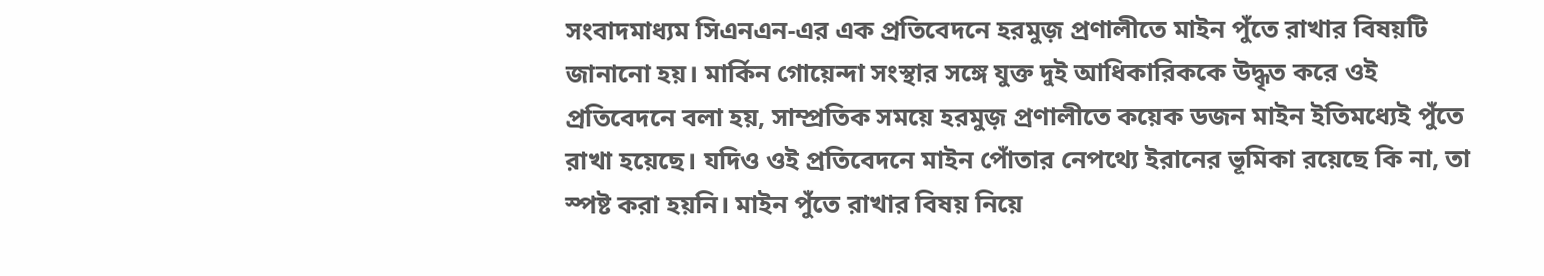সংবাদমাধ্যম সিএনএন-এর এক প্রতিবেদনে হরমুজ় প্রণালীতে মাইন পুঁতে রাখার বিষয়টি জানানো হয়। মার্কিন গোয়েন্দা সংস্থার সঙ্গে যুক্ত দুই আধিকারিককে উদ্ধৃত করে ওই প্রতিবেদনে বলা হয়, সাম্প্রতিক সময়ে হরমুজ় প্রণালীতে কয়েক ডজন মাইন ইতিমধ্যেই পুঁতে রাখা হয়েছে। যদিও ওই প্রতিবেদনে মাইন পোঁতার নেপথ্যে ইরানের ভূমিকা রয়েছে কি না, তা স্পষ্ট করা হয়নি। মাইন পুঁতে রাখার বিষয় নিয়ে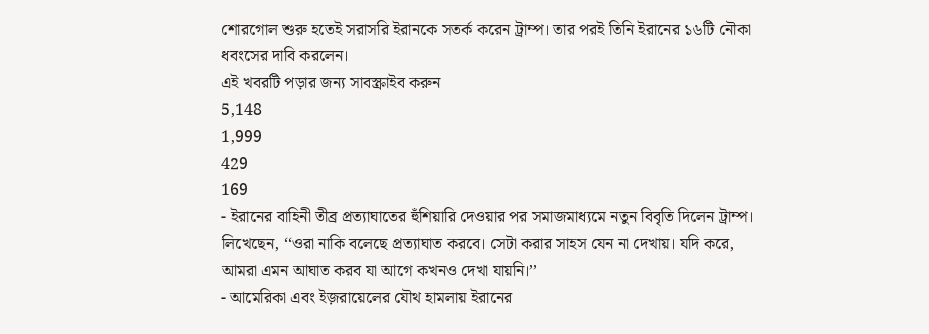শোরগোল শুরু হতেই সরাসরি ইরানকে সতর্ক করেন ট্রাম্প। তার পরই তিনি ইরানের ১৬টি নৌকা ধবংসের দাবি করলেন।
এই খবরটি পড়ার জন্য সাবস্ক্রাইব করুন
5,148
1,999
429
169
- ইরানের বাহিনী তীব্র প্রত্যাঘাতের হুঁশিয়ারি দেওয়ার পর সমাজমাধ্যমে নতুন বিবৃতি দিলেন ট্রাম্প। লিখেছেন, ‘‘ওরা নাকি বলেছে প্রত্যাঘাত করবে। সেটা করার সাহস যেন না দেখায়। যদি করে, আমরা এমন আঘাত করব যা আগে কখনও দেখা যায়নি।’’
- আমেরিকা এবং ইজ়রায়েলের যৌথ হামলায় ইরানের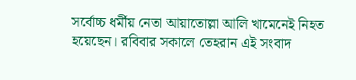সর্বোচ্চ ধর্মীয় নেতা আয়াতোল্লা আলি খামেনেই নিহত হয়েছেন। রবিবার সকালে তেহরান এই সংবাদ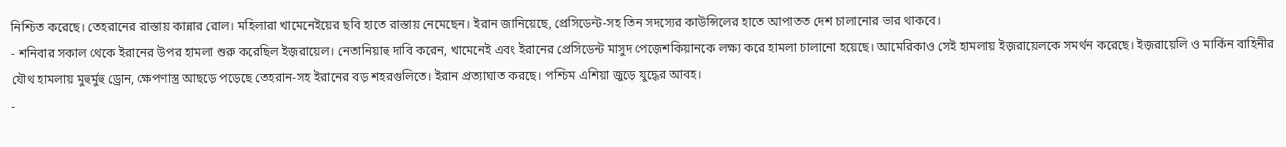নিশ্চিত করেছে। তেহরানের রাস্তায় কান্নার রোল। মহিলারা খামেনেইয়ের ছবি হাতে রাস্তায় নেমেছেন। ইরান জানিয়েছে, প্রেসিডেন্ট-সহ তিন সদস্যের কাউন্সিলের হাতে আপাতত দেশ চালানোর ভার থাকবে।
- শনিবার সকাল থেকে ইরানের উপর হামলা শুরু করেছিল ইজ়রায়েল। নেতানিয়াহু দাবি করেন, খামেনেই এবং ইরানের প্রেসিডেন্ট মাসুদ পেজ়েশকিয়ানকে লক্ষ্য করে হামলা চালানো হয়েছে। আমেরিকাও সেই হামলায় ইজ়রায়েলকে সমর্থন করেছে। ইজ়রায়েলি ও মার্কিন বাহিনীর যৌথ হামলায় মুহুর্মুহু ড্রোন, ক্ষেপণাস্ত্র আছড়ে পড়েছে তেহরান-সহ ইরানের বড় শহরগুলিতে। ইরান প্রত্যাঘাত করছে। পশ্চিম এশিয়া জুড়ে যুদ্ধের আবহ।
-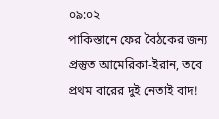০৯:০২
পাকিস্তানে ফের বৈঠকের জন্য প্রস্তুত আমেরিকা-ইরান, তবে প্রথম বারের দুই নেতাই বাদ!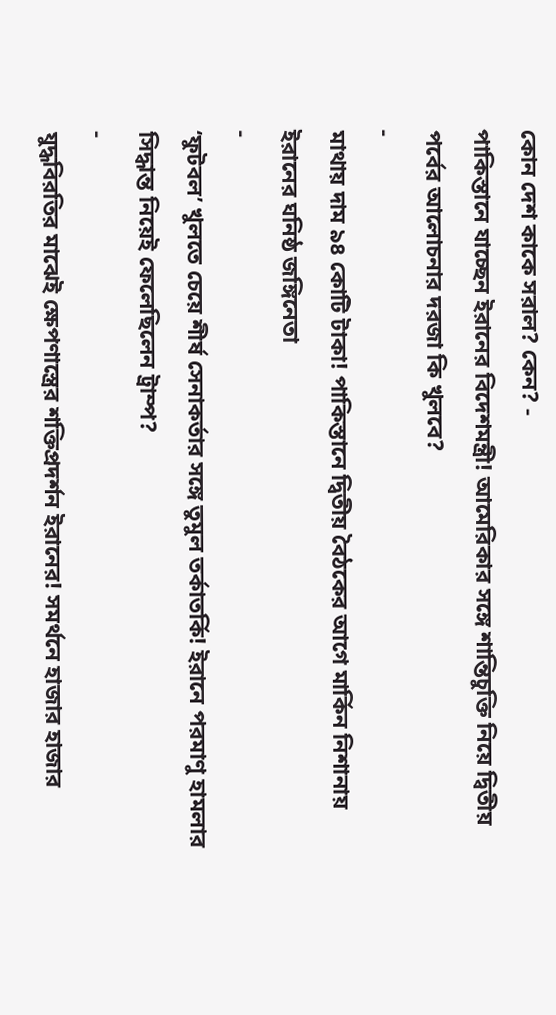কোন দেশ কাকে সরাল? কেন? -
পাকিস্তানে যাচ্ছেন ইরানের বিদেশমন্ত্রী! আমেরিকার সঙ্গে শান্তিচুক্তি নিয়ে দ্বিতীয় পর্বের আলোচনার দরজা কি খুলবে?
-
মাথায় দাম ৯৪ কোটি টাকা! পাকিস্তানে দ্বিতীয় বৈঠকের আগে মার্কিন নিশানায় ইরানের ঘনিষ্ঠ জঙ্গিনেতা
-
‘ফুটবল’ খুলতে চেয়ে শীর্ষ সেনাকর্তার সঙ্গে তুমুল তর্কাতর্কি! ইরানে পরমাণু হামলার সিদ্ধান্ত নিয়েই ফেলেছিলেন ট্রাম্প?
-
যুদ্ধবিরতির মাঝেই ক্ষেপণাস্ত্রের শক্তিপ্রদর্শন ইরানের! সমর্থনে হাজার হাজার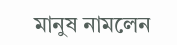মানুষ নামলেন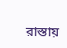রাস্তায়